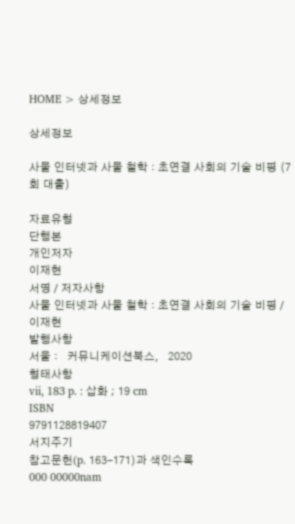HOME > 상세정보

상세정보

사물 인터넷과 사물 철학 : 초연결 사회의 기술 비평 (7회 대출)

자료유형
단행본
개인저자
이재현
서명 / 저자사항
사물 인터넷과 사물 철학 : 초연결 사회의 기술 비평 / 이재현
발행사항
서울 :   커뮤니케이션북스,   2020
형태사항
vii, 183 p. : 삽화 ; 19 cm
ISBN
9791128819407
서지주기
참고문헌(p. 163-171)과 색인수록
000 00000nam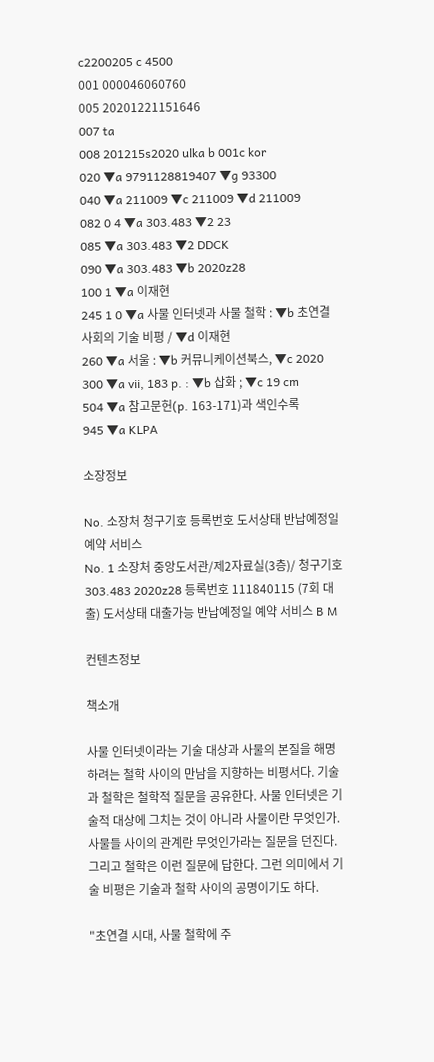c2200205 c 4500
001 000046060760
005 20201221151646
007 ta
008 201215s2020 ulka b 001c kor
020 ▼a 9791128819407 ▼g 93300
040 ▼a 211009 ▼c 211009 ▼d 211009
082 0 4 ▼a 303.483 ▼2 23
085 ▼a 303.483 ▼2 DDCK
090 ▼a 303.483 ▼b 2020z28
100 1 ▼a 이재현
245 1 0 ▼a 사물 인터넷과 사물 철학 : ▼b 초연결 사회의 기술 비평 / ▼d 이재현
260 ▼a 서울 : ▼b 커뮤니케이션북스, ▼c 2020
300 ▼a vii, 183 p. : ▼b 삽화 ; ▼c 19 cm
504 ▼a 참고문헌(p. 163-171)과 색인수록
945 ▼a KLPA

소장정보

No. 소장처 청구기호 등록번호 도서상태 반납예정일 예약 서비스
No. 1 소장처 중앙도서관/제2자료실(3층)/ 청구기호 303.483 2020z28 등록번호 111840115 (7회 대출) 도서상태 대출가능 반납예정일 예약 서비스 B M

컨텐츠정보

책소개

사물 인터넷이라는 기술 대상과 사물의 본질을 해명하려는 철학 사이의 만남을 지향하는 비평서다. 기술과 철학은 철학적 질문을 공유한다. 사물 인터넷은 기술적 대상에 그치는 것이 아니라 사물이란 무엇인가. 사물들 사이의 관계란 무엇인가라는 질문을 던진다. 그리고 철학은 이런 질문에 답한다. 그런 의미에서 기술 비평은 기술과 철학 사이의 공명이기도 하다.

"초연결 시대, 사물 철학에 주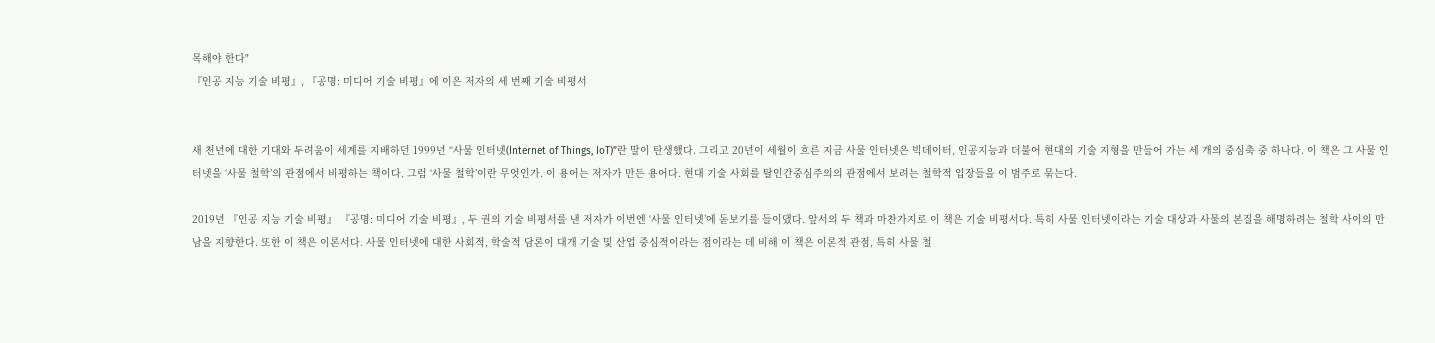목해야 한다"
『인공 지능 기술 비평』, 『공명: 미디어 기술 비평』에 이은 저자의 세 번째 기술 비평서


새 천년에 대한 기대와 두려움이 세계를 지배하던 1999년 “사물 인터넷(Internet of Things, IoT)”란 말이 탄생했다. 그리고 20년이 세월이 흐른 지금 사물 인터넷은 빅데이터, 인공지능과 더불어 현대의 기술 지형을 만들어 가는 세 개의 중심축 중 하나다. 이 책은 그 사물 인터넷을 ‘사물 철학’의 관점에서 비평하는 책이다. 그럼 ‘사물 철학’이란 무엇인가. 이 용어는 저자가 만든 용어다. 현대 기술 사회를 탈인간중심주의의 관점에서 보려는 철학적 입장들을 이 범주로 묶는다.

2019년 『인공 지능 기술 비평』 『공명: 미디어 기술 비평』, 두 권의 기술 비평서를 낸 저자가 이번엔 ‘사물 인터넷’에 돋보기를 들이댔다. 앞서의 두 책과 마찬가지로 이 책은 기술 비평서다. 특히 사물 인터넷이라는 기술 대상과 사물의 본질을 해명하려는 철학 사이의 만남을 지향한다. 또한 이 책은 이론서다. 사물 인터넷에 대한 사회적, 학술적 담론이 대개 기술 및 산업 중심적이라는 점이라는 데 비해 이 책은 이론적 관점, 특히 사물 철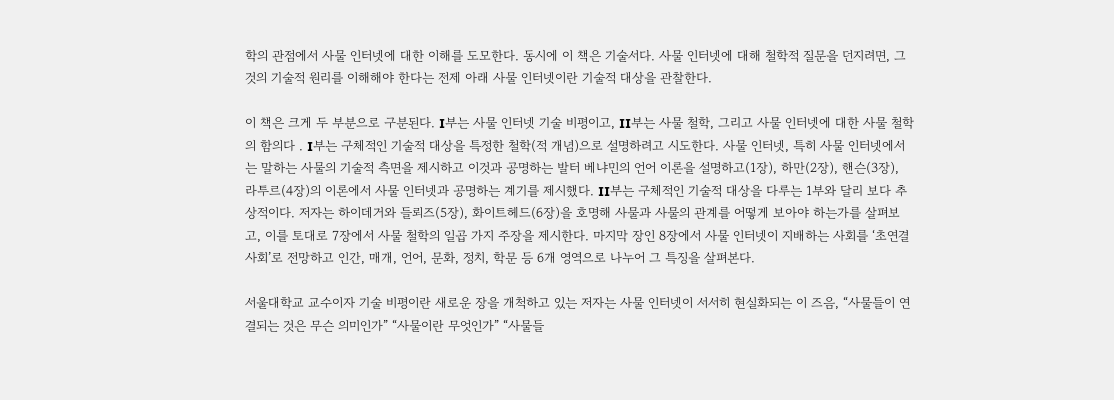학의 관점에서 사물 인터넷에 대한 이해를 도모한다. 동시에 이 책은 기술서다. 사물 인터넷에 대해 철학적 질문을 던지려면, 그것의 기술적 원리를 이해해야 한다는 전제 아래 사물 인터넷이란 기술적 대상을 관찰한다.

이 책은 크게 두 부분으로 구분된다. I부는 사물 인터넷 기술 비평이고, II부는 사물 철학, 그리고 사물 인터넷에 대한 사물 철학의 함의다 . I부는 구체적인 기술적 대상을 특정한 철학(적 개념)으로 설명하려고 시도한다. 사물 인터넷, 특히 사물 인터넷에서는 말하는 사물의 기술적 측면을 제시하고 이것과 공명하는 발터 베냐민의 언어 이론을 설명하고(1장), 하만(2장), 핸슨(3장), 라투르(4장)의 이론에서 사물 인터넷과 공명하는 계기를 제시했다. II부는 구체적인 기술적 대상을 다루는 1부와 달리 보다 추상적이다. 저자는 하이데거와 들뢰즈(5장), 화이트헤드(6장)을 호명해 사물과 사물의 관계를 어떻게 보아야 하는가를 살펴보고, 이를 토대로 7장에서 사물 철학의 일곱 가지 주장을 제시한다. 마지막 장인 8장에서 사물 인터넷이 지배하는 사회를 ‘초연결 사회’로 전망하고 인간, 매개, 언어, 문화, 정치, 학문 등 6개 영역으로 나누어 그 특징을 살펴본다.

서울대학교 교수이자 기술 비평이란 새로운 장을 개척하고 있는 저자는 사물 인터넷이 서서히 현실화되는 이 즈음, “사물들이 연결되는 것은 무슨 의미인가” “사물이란 무엇인가” “사물들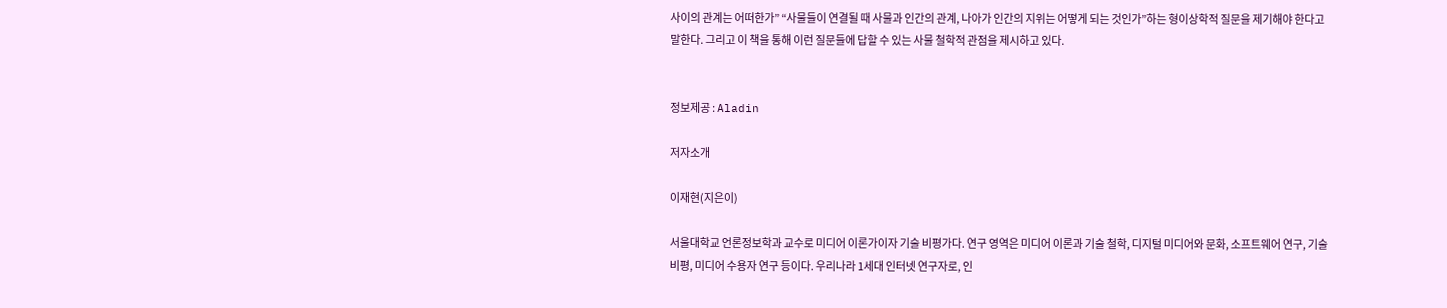사이의 관계는 어떠한가” “사물들이 연결될 때 사물과 인간의 관계, 나아가 인간의 지위는 어떻게 되는 것인가”하는 형이상학적 질문을 제기해야 한다고 말한다. 그리고 이 책을 통해 이런 질문들에 답할 수 있는 사물 철학적 관점을 제시하고 있다.


정보제공 : Aladin

저자소개

이재현(지은이)

서울대학교 언론정보학과 교수로 미디어 이론가이자 기술 비평가다. 연구 영역은 미디어 이론과 기술 철학, 디지털 미디어와 문화, 소프트웨어 연구, 기술 비평, 미디어 수용자 연구 등이다. 우리나라 1세대 인터넷 연구자로, 인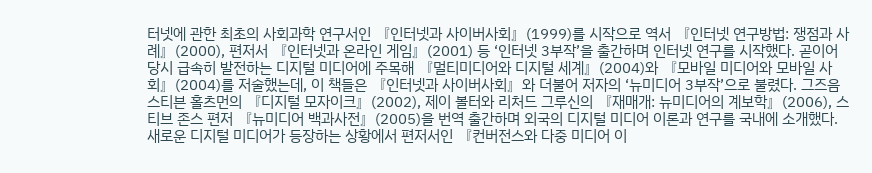터넷에 관한 최초의 사회과학 연구서인 『인터넷과 사이버사회』(1999)를 시작으로 역서 『인터넷 연구방법: 쟁점과 사례』(2000), 편저서 『인터넷과 온라인 게임』(2001) 등 ‘인터넷 3부작’을 출간하며 인터넷 연구를 시작했다. 곧이어 당시 급속히 발전하는 디지털 미디어에 주목해 『멀티미디어와 디지털 세계』(2004)와 『모바일 미디어와 모바일 사회』(2004)를 저술했는데, 이 책들은 『인터넷과 사이버사회』와 더불어 저자의 ‘뉴미디어 3부작’으로 불렸다. 그즈음 스티븐 홀츠먼의 『디지털 모자이크』(2002), 제이 볼터와 리처드 그루신의 『재매개: 뉴미디어의 계보학』(2006), 스티브 존스 편저 『뉴미디어 백과사전』(2005)을 번역 출간하며 외국의 디지털 미디어 이론과 연구를 국내에 소개했다. 새로운 디지털 미디어가 등장하는 상황에서 편저서인 『컨버전스와 다중 미디어 이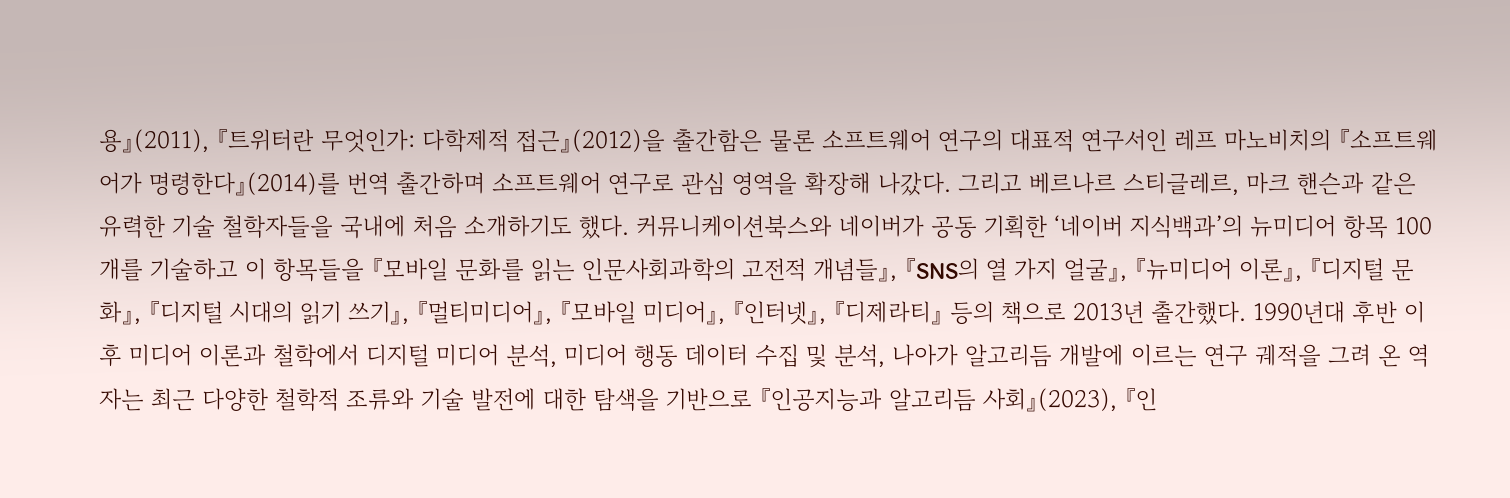용』(2011), 『트위터란 무엇인가: 다학제적 접근』(2012)을 출간함은 물론 소프트웨어 연구의 대표적 연구서인 레프 마노비치의 『소프트웨어가 명령한다』(2014)를 번역 출간하며 소프트웨어 연구로 관심 영역을 확장해 나갔다. 그리고 베르나르 스티글레르, 마크 핸슨과 같은 유력한 기술 철학자들을 국내에 처음 소개하기도 했다. 커뮤니케이션북스와 네이버가 공동 기획한 ‘네이버 지식백과’의 뉴미디어 항목 100개를 기술하고 이 항목들을 『모바일 문화를 읽는 인문사회과학의 고전적 개념들』, 『SNS의 열 가지 얼굴』, 『뉴미디어 이론』, 『디지털 문화』, 『디지털 시대의 읽기 쓰기』, 『멀티미디어』, 『모바일 미디어』, 『인터넷』, 『디제라티』 등의 책으로 2013년 출간했다. 1990년대 후반 이후 미디어 이론과 철학에서 디지털 미디어 분석, 미디어 행동 데이터 수집 및 분석, 나아가 알고리듬 개발에 이르는 연구 궤적을 그려 온 역자는 최근 다양한 철학적 조류와 기술 발전에 대한 탐색을 기반으로 『인공지능과 알고리듬 사회』(2023), 『인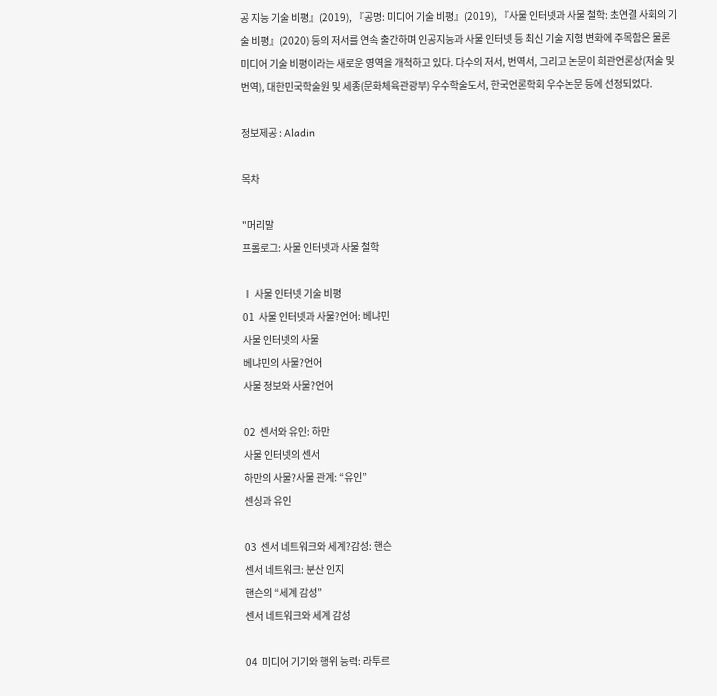공 지능 기술 비평』(2019), 『공명: 미디어 기술 비평』(2019), 『사물 인터넷과 사물 철학: 초연결 사회의 기술 비평』(2020) 등의 저서를 연속 출간하며 인공지능과 사물 인터넷 등 최신 기술 지형 변화에 주목함은 물론 미디어 기술 비평이라는 새로운 영역을 개척하고 있다. 다수의 저서, 번역서, 그리고 논문이 희관언론상(저술 및 번역), 대한민국학술원 및 세종(문화체육관광부) 우수학술도서, 한국언론학회 우수논문 등에 선정되었다.

정보제공 : Aladin

목차

"머리말
프롤로그: 사물 인터넷과 사물 철학

Ⅰ 사물 인터넷 기술 비평
01  사물 인터넷과 사물?언어: 베냐민
사물 인터넷의 사물
베냐민의 사물?언어
사물 정보와 사물?언어

02  센서와 유인: 하만
사물 인터넷의 센서
하만의 사물?사물 관계: “유인”
센싱과 유인

03  센서 네트워크와 세계?감성: 핸슨
센서 네트워크: 분산 인지
핸슨의 “세계 감성”
센서 네트워크와 세계 감성

04  미디어 기기와 행위 능력: 라투르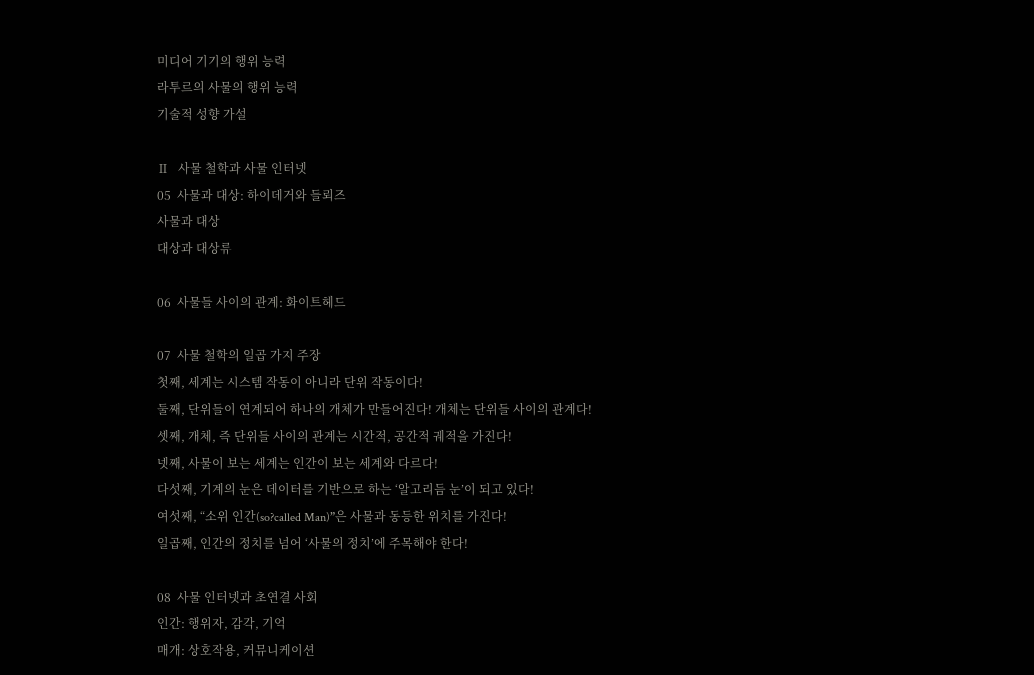미디어 기기의 행위 능력
라투르의 사물의 행위 능력
기술적 성향 가설

Ⅱ   사물 철학과 사물 인터넷
05  사물과 대상: 하이데거와 들뢰즈
사물과 대상
대상과 대상류

06  사물들 사이의 관계: 화이트헤드

07  사물 철학의 일곱 가지 주장
첫째, 세계는 시스템 작동이 아니라 단위 작동이다!
둘째, 단위들이 연계되어 하나의 개체가 만들어진다! 개체는 단위들 사이의 관계다!
셋째, 개체, 즉 단위들 사이의 관계는 시간적, 공간적 궤적을 가진다!
넷째, 사물이 보는 세계는 인간이 보는 세계와 다르다!
다섯째, 기계의 눈은 데이터를 기반으로 하는 ‘알고리듬 눈’이 되고 있다!
여섯째, “소위 인간(so?called Man)”은 사물과 동등한 위치를 가진다!
일곱째, 인간의 정치를 넘어 ‘사물의 정치’에 주목해야 한다!

08  사물 인터넷과 초연결 사회
인간: 행위자, 감각, 기억
매개: 상호작용, 커뮤니케이션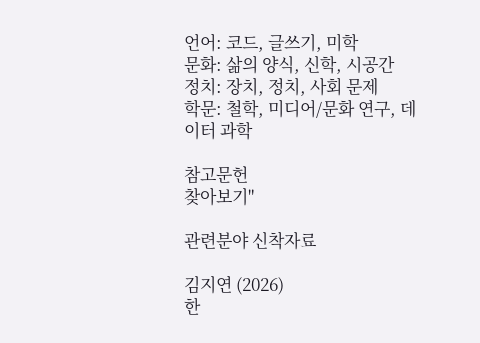언어: 코드, 글쓰기, 미학
문화: 삶의 양식, 신학, 시공간
정치: 장치, 정치, 사회 문제
학문: 철학, 미디어/문화 연구, 데이터 과학

참고문헌
찾아보기"

관련분야 신착자료

김지연 (2026)
한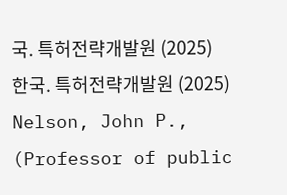국. 특허전략개발원 (2025)
한국. 특허전략개발원 (2025)
Nelson, John P., (Professor of public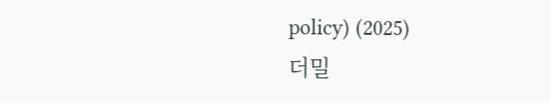policy) (2025)
더밀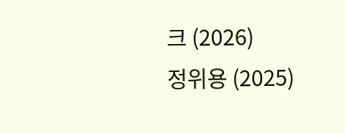크 (2026)
정위용 (2025)